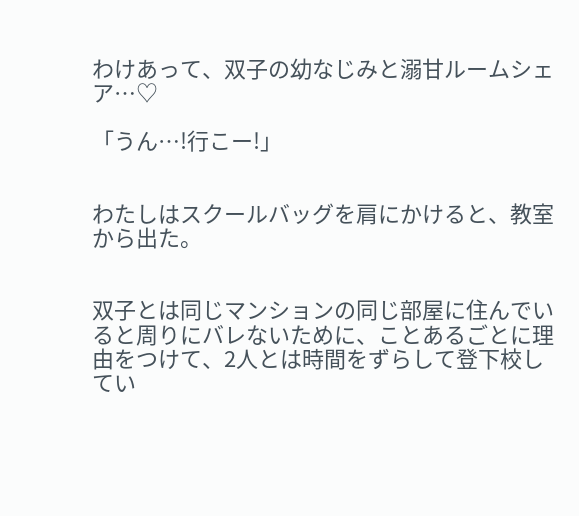わけあって、双子の幼なじみと溺甘ルームシェア…♡

「うん…!行こー!」


わたしはスクールバッグを肩にかけると、教室から出た。


双子とは同じマンションの同じ部屋に住んでいると周りにバレないために、ことあるごとに理由をつけて、2人とは時間をずらして登下校してい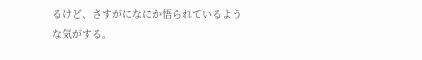るけど、さすがになにか悟られているような気がする。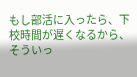もし部活に入ったら、下校時間が遅くなるから、そういっ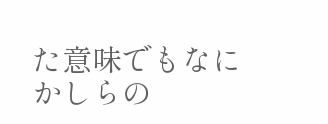た意味でもなにかしらの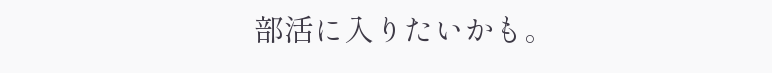部活に入りたいかも。